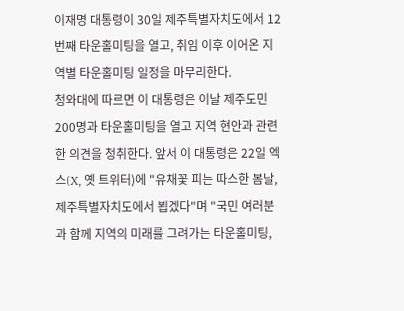이재명 대통령이 30일 제주특별자치도에서 12번째 타운홀미팅을 열고, 취임 이후 이어온 지역별 타운홀미팅 일정을 마무리한다.
청와대에 따르면 이 대통령은 이날 제주도민 200명과 타운홀미팅을 열고 지역 현안과 관련한 의견을 청취한다. 앞서 이 대통령은 22일 엑스(X, 옛 트위터)에 "유채꽃 피는 따스한 봄날, 제주특별자치도에서 뵙겠다"며 "국민 여러분과 함께 지역의 미래를 그려가는 타운홀미팅,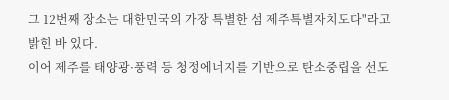그 12번째 장소는 대한민국의 가장 특별한 섬 제주특별자치도다"라고 밝힌 바 있다.
이어 제주를 태양광·풍력 등 청정에너지를 기반으로 탄소중립을 선도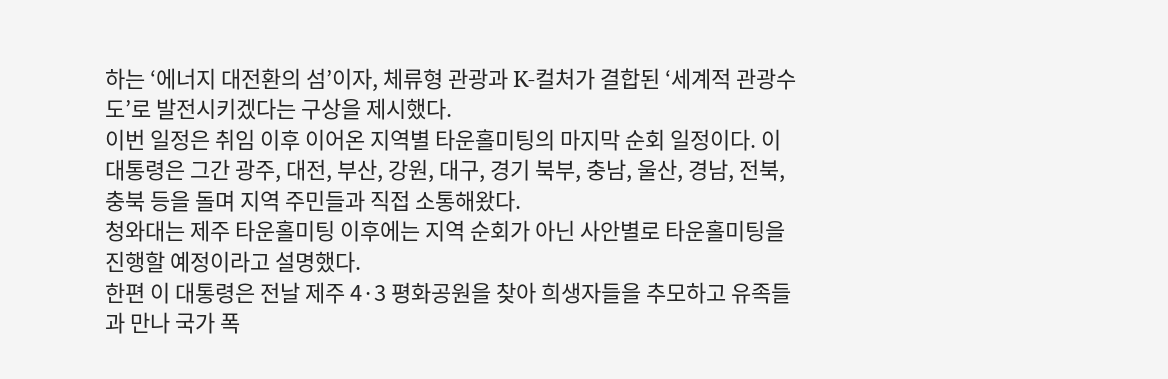하는 ‘에너지 대전환의 섬’이자, 체류형 관광과 K-컬처가 결합된 ‘세계적 관광수도’로 발전시키겠다는 구상을 제시했다.
이번 일정은 취임 이후 이어온 지역별 타운홀미팅의 마지막 순회 일정이다. 이 대통령은 그간 광주, 대전, 부산, 강원, 대구, 경기 북부, 충남, 울산, 경남, 전북, 충북 등을 돌며 지역 주민들과 직접 소통해왔다.
청와대는 제주 타운홀미팅 이후에는 지역 순회가 아닌 사안별로 타운홀미팅을 진행할 예정이라고 설명했다.
한편 이 대통령은 전날 제주 4·3 평화공원을 찾아 희생자들을 추모하고 유족들과 만나 국가 폭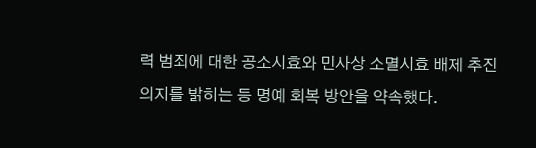력 범죄에 대한 공소시효와 민사상 소멸시효 배제 추진 의지를 밝히는 등 명예 회복 방안을 약속했다.